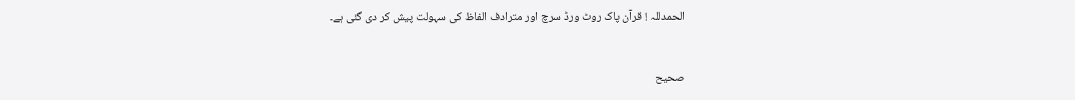الحمدللہ ! قرآن پاک روٹ ورڈ سرچ اور مترادف الفاظ کی سہولت پیش کر دی گئی ہے۔


صحيح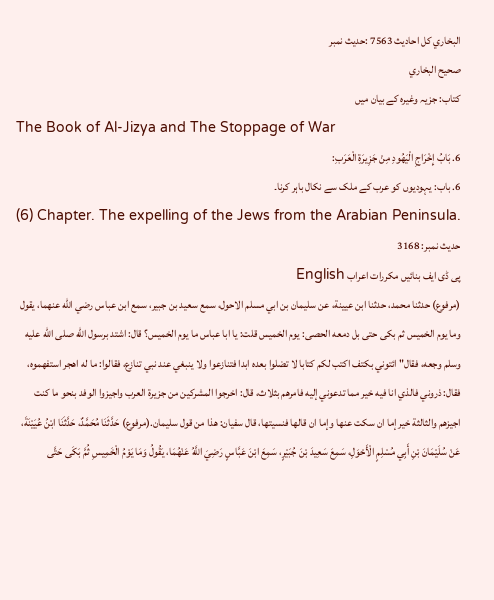البخاري کل احادیث 7563 :حدیث نمبر
صحيح البخاري
کتاب: جزیہ وغیرہ کے بیان میں
The Book of Al-Jizya and The Stoppage of War
6. بَابُ إِخْرَاجِ الْيَهُودِ مِنْ جَزِيرَةِ الْعَرَبِ:
6. باب: یہودیوں کو عرب کے ملک سے نکال باہر کرنا۔
(6) Chapter. The expelling of the Jews from the Arabian Peninsula.
حدیث نمبر: 3168
پی ڈی ایف بنائیں مکررات اعراب English
(مرفوع) حدثنا محمد، حدثنا ابن عيينة، عن سليمان بن ابي مسلم الاحول، سمع سعيد بن جبير، سمع ابن عباس رضي الله عنهما، يقول وما يوم الخميس ثم بكى حتى بل دمعه الحصى: يوم الخميس قلت: يا ابا عباس ما يوم الخميس؟ قال: اشتد برسول الله صلى الله عليه وسلم وجعه، فقال" ائتوني بكتف اكتب لكم كتابا لا تضلوا بعده ابدا فتنازعوا ولا ينبغي عند نبي تنازع، فقالوا: ما له اهجر استفهموه، فقال: ذروني فالذي انا فيه خير مما تدعوني إليه فامرهم بثلاث، قال: اخرجوا المشركين من جزيرة العرب واجيزوا الوفد بنحو ما كنت اجيزهم والثالثة خير إما ان سكت عنها وإما ان قالها فنسيتها، قال سفيان: هذا من قول سليمان.(مرفوع) حَدَّثَنَا مُحَمَّدٌ، حَدَّثَنَا ابْنُ عُيَيْنَةَ، عَنْ سُلَيْمَانَ بْنِ أَبِي مُسْلِمٍ الْأَحْوَلِ، سَمِعَ سَعِيدَ بْنَ جُبَيْرٍ، سَمِعَ ابْنَ عَبَّاسٍ رَضِيَ اللَّهُ عَنْهُمَا، يَقُولُ وَمَا يَوْمُ الْخَمِيسِ ثُمَّ بَكَى حَتَّى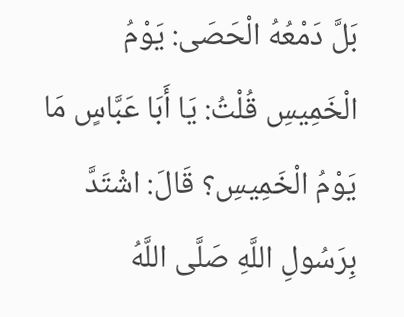بَلَّ دَمْعُهُ الْحَصَى: يَوْمُ الْخَمِيسِ قُلْتُ: يَا أَبَا عَبَّاسٍ مَا يَوْمُ الْخَمِيسِ؟ قَالَ: اشْتَدَّ بِرَسُولِ اللَّهِ صَلَّى اللَّهُ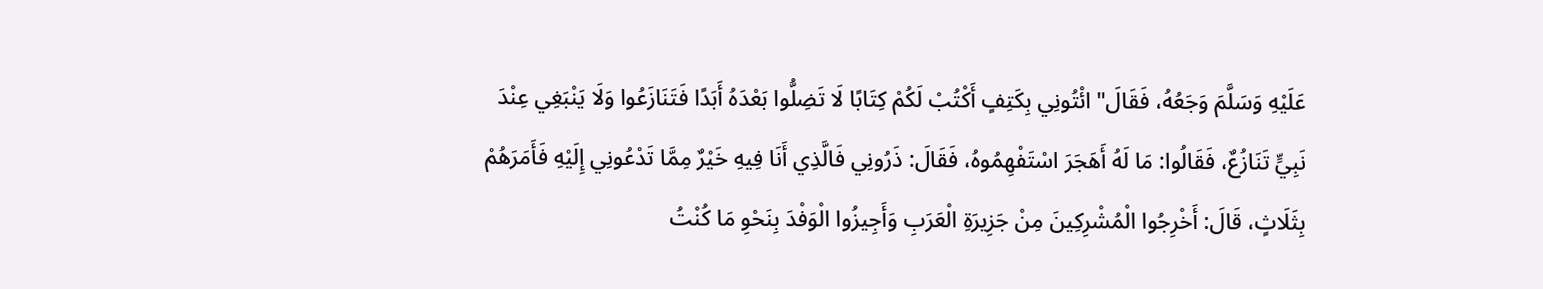عَلَيْهِ وَسَلَّمَ وَجَعُهُ، فَقَالَ" ائْتُونِي بِكَتِفٍ أَكْتُبْ لَكُمْ كِتَابًا لَا تَضِلُّوا بَعْدَهُ أَبَدًا فَتَنَازَعُوا وَلَا يَنْبَغِي عِنْدَ نَبِيٍّ تَنَازُعٌ، فَقَالُوا: مَا لَهُ أَهَجَرَ اسْتَفْهِمُوهُ، فَقَالَ: ذَرُونِي فَالَّذِي أَنَا فِيهِ خَيْرٌ مِمَّا تَدْعُونِي إِلَيْهِ فَأَمَرَهُمْ بِثَلَاثٍ، قَالَ: أَخْرِجُوا الْمُشْرِكِينَ مِنْ جَزِيرَةِ الْعَرَبِ وَأَجِيزُوا الْوَفْدَ بِنَحْوِ مَا كُنْتُ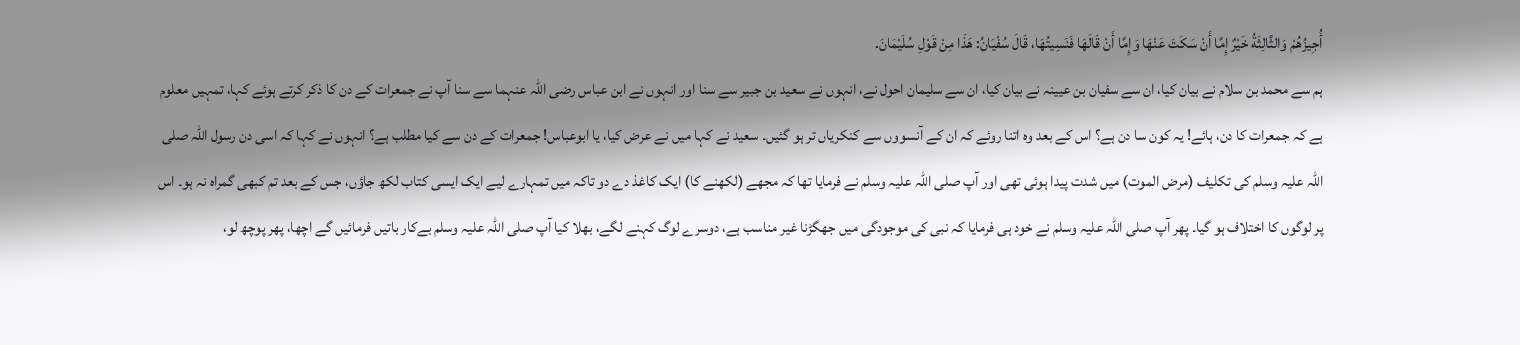أُجِيزُهُمْ وَالثَّالِثَةُ خَيْرٌ إِمَّا أَنْ سَكَتَ عَنْهَا وَإِمَّا أَنْ قَالَهَا فَنَسِيتُهَا، قَالَ سُفْيَانُ: هَذَا مِنْ قَوْلِ سُلَيْمَانَ.
ہم سے محمد بن سلام نے بیان کیا، ان سے سفیان بن عیینہ نے بیان کیا، ان سے سلیمان احول نے، انہوں نے سعید بن جبیر سے سنا اور انہوں نے ابن عباس رضی اللہ عنہما سے سنا آپ نے جمعرات کے دن کا ذکر کرتے ہوئے کہا، تمہیں معلوم ہے کہ جمعرات کا دن، ہائے! یہ کون سا دن ہے؟ اس کے بعد وہ اتنا روئے کہ ان کے آنسووں سے کنکریاں تر ہو گئیں۔ سعید نے کہا میں نے عرض کیا، یا ابوعباس! جمعرات کے دن سے کیا مطلب ہے؟ انہوں نے کہا کہ اسی دن رسول اللہ صلی اللہ علیہ وسلم کی تکلیف (مرض الموت) میں شدت پیدا ہوئی تھی اور آپ صلی اللہ علیہ وسلم نے فرمایا تھا کہ مجھے (لکھنے کا) ایک کاغذ دے دو تاکہ میں تمہارے لیے ایک ایسی کتاب لکھ جاؤں، جس کے بعد تم کبھی گمراہ نہ ہو۔ اس پر لوگوں کا اختلاف ہو گیا۔ پھر آپ صلی اللہ علیہ وسلم نے خود ہی فرمایا کہ نبی کی موجودگی میں جھگڑنا غیر مناسب ہے، دوسرے لوگ کہنے لگے، بھلا کیا آپ صلی اللہ علیہ وسلم بےکار باتیں فرمائیں گے اچھا، پھر پوچھ لو،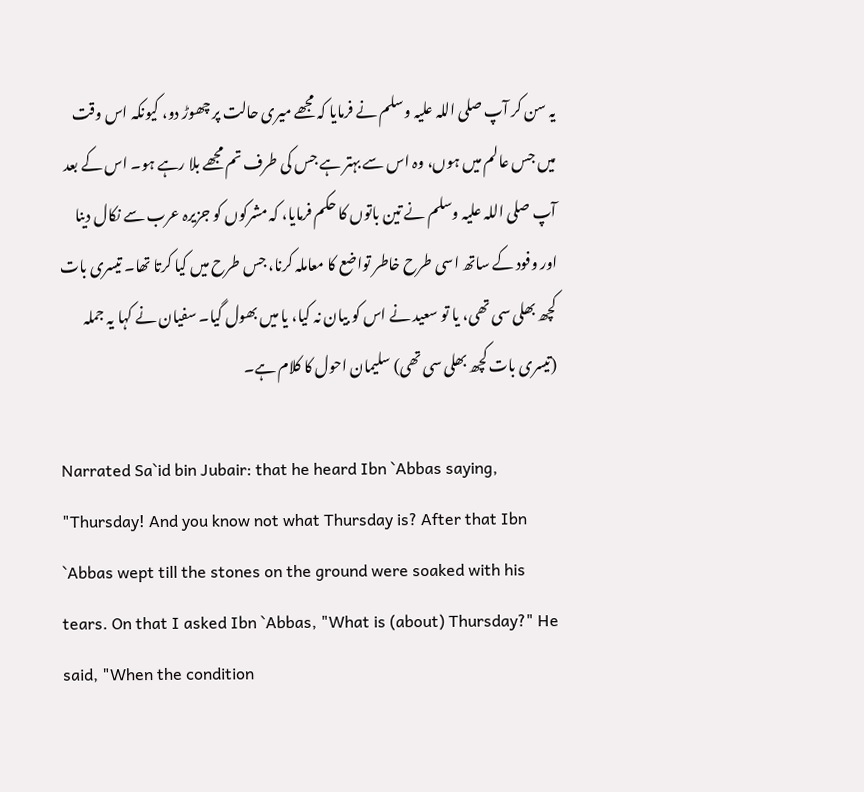یہ سن کر آپ صلی اللہ علیہ وسلم نے فرمایا کہ مجھے میری حالت پر چھوڑ دو، کیونکہ اس وقت میں جس عالم میں ہوں، وہ اس سے بہتر ہے جس کی طرف تم مجھے بلا رہے ہو۔ اس کے بعد آپ صلی اللہ علیہ وسلم نے تین باتوں کا حکم فرمایا، کہ مشرکوں کو جزیرہ عرب سے نکال دینا اور وفود کے ساتھ اسی طرح خاطر تواضع کا معاملہ کرنا، جس طرح میں کیا کرتا تھا۔ تیسری بات کچھ بھلی سی تھی، یا تو سعید نے اس کو بیان نہ کیا، یا میں بھول گیا۔ سفیان نے کہا یہ جملہ (تیسری بات کچھ بھلی سی تھی) سلیمان احول کا کلام ہے۔

Narrated Sa`id bin Jubair: that he heard Ibn `Abbas saying, "Thursday! And you know not what Thursday is? After that Ibn `Abbas wept till the stones on the ground were soaked with his tears. On that I asked Ibn `Abbas, "What is (about) Thursday?" He said, "When the condition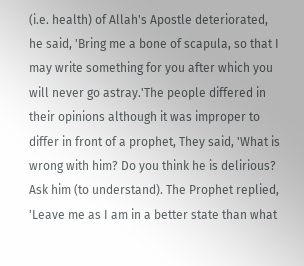(i.e. health) of Allah's Apostle deteriorated, he said, 'Bring me a bone of scapula, so that I may write something for you after which you will never go astray.'The people differed in their opinions although it was improper to differ in front of a prophet, They said, 'What is wrong with him? Do you think he is delirious? Ask him (to understand). The Prophet replied, 'Leave me as I am in a better state than what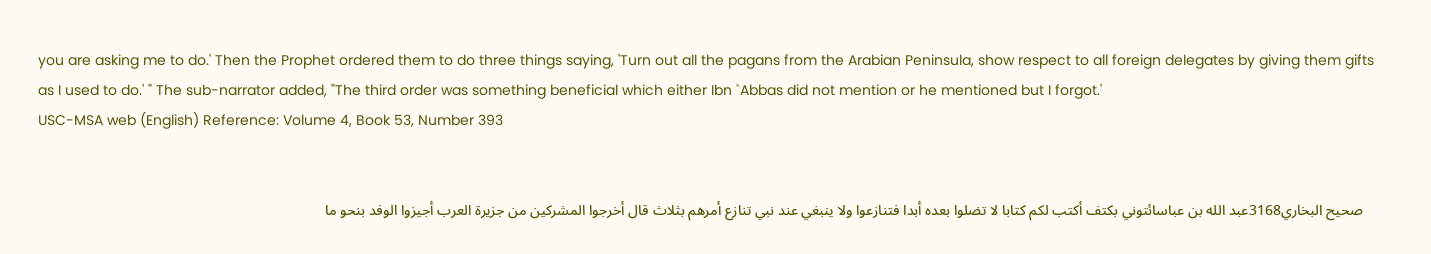you are asking me to do.' Then the Prophet ordered them to do three things saying, 'Turn out all the pagans from the Arabian Peninsula, show respect to all foreign delegates by giving them gifts as I used to do.' " The sub-narrator added, "The third order was something beneficial which either Ibn `Abbas did not mention or he mentioned but I forgot.'
USC-MSA web (English) Reference: Volume 4, Book 53, Number 393


   صحيح البخاري3168عبد الله بن عباسائتوني بكتف أكتب لكم كتابا لا تضلوا بعده أبدا فتنازعوا ولا ينبغي عند نبي تنازع أمرهم بثلاث قال أخرجوا المشركين من جزيرة العرب أجيزوا الوفد بنحو ما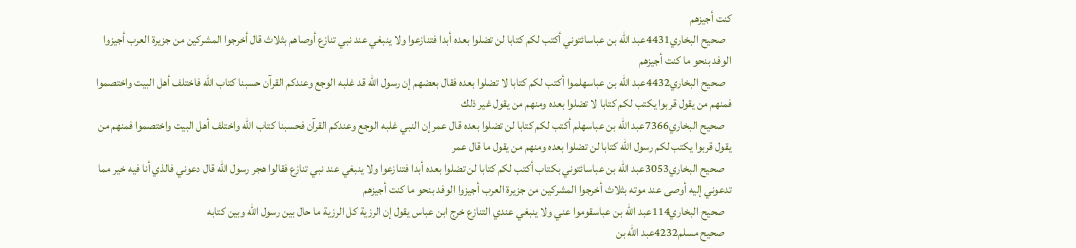كنت أجيزهم
   صحيح البخاري4431عبد الله بن عباسائتوني أكتب لكم كتابا لن تضلوا بعده أبدا فتنازعوا ولا ينبغي عند نبي تنازع أوصاهم بثلاث قال أخرجوا المشركين من جزيرة العرب أجيزوا الوفد بنحو ما كنت أجيزهم
   صحيح البخاري4432عبد الله بن عباسهلموا أكتب لكم كتابا لا تضلوا بعده فقال بعضهم إن رسول الله قد غلبه الوجع وعندكم القرآن حسبنا كتاب الله فاختلف أهل البيت واختصموا فمنهم من يقول قربوا يكتب لكم كتابا لا تضلوا بعده ومنهم من يقول غير ذلك
   صحيح البخاري7366عبد الله بن عباسهلم أكتب لكم كتابا لن تضلوا بعده قال عمر إن النبي غلبه الوجع وعندكم القرآن فحسبنا كتاب الله واختلف أهل البيت واختصموا فمنهم من يقول قربوا يكتب لكم رسول الله كتابا لن تضلوا بعده ومنهم من يقول ما قال عمر
   صحيح البخاري3053عبد الله بن عباسائتوني بكتاب أكتب لكم كتابا لن تضلوا بعده أبدا فتنازعوا ولا ينبغي عند نبي تنازع فقالوا هجر رسول الله قال دعوني فالذي أنا فيه خير مما تدعوني إليه أوصى عند موته بثلاث أخرجوا المشركين من جزيرة العرب أجيزوا الوفد بنحو ما كنت أجيزهم
   صحيح البخاري114عبد الله بن عباسقوموا عني ولا ينبغي عندي التنازع خرج ابن عباس يقول إن الرزية كل الرزية ما حال بين رسول الله وبين كتابه
   صحيح مسلم4232عبد الله بن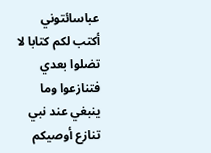عباسائتوني أكتب لكم كتابا لا تضلوا بعدي فتنازعوا وما ينبغي عند نبي تنازع أوصيكم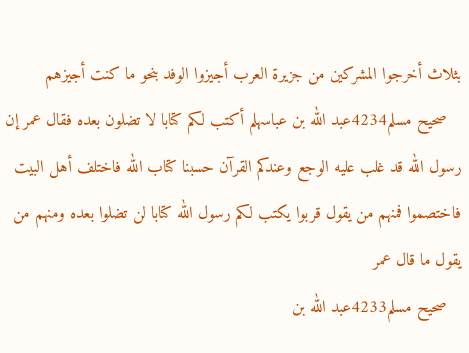بثلاث أخرجوا المشركين من جزيرة العرب أجيزوا الوفد بنحو ما كنت أجيزهم
   صحيح مسلم4234عبد الله بن عباسهلم أكتب لكم كتابا لا تضلون بعده فقال عمر إن رسول الله قد غلب عليه الوجع وعندكم القرآن حسبنا كتاب الله فاختلف أهل البيت فاختصموا فمنهم من يقول قربوا يكتب لكم رسول الله كتابا لن تضلوا بعده ومنهم من يقول ما قال عمر
   صحيح مسلم4233عبد الله بن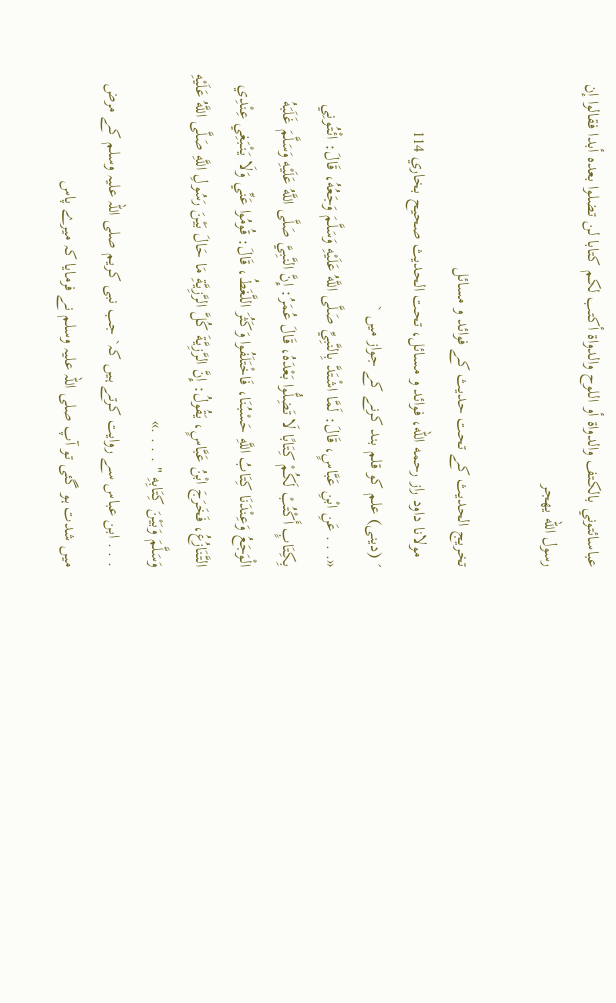عباسائتوني بالكتف والدواة أو اللوح والدواة أكتب لكم كتابا لن تضلوا بعده أبدا فقالوا إن رسول الله يهجر

تخریج الحدیث کے تحت حدیث کے فوائد و مسائل
  مولانا داود راز رحمه الله، فوائد و مسائل، تحت الحديث صحيح بخاري 114
´ (دینی) علم کو قلم بند کرنے کے جواز میں `
«. . . عَنِ ابْنِ عَبَّاسٍ، قَالَ: لَمَّا اشْتَدَّ بِالنَّبِيِّ صَلَّى اللَّهُ عَلَيْهِ وَسَلَّمَ وَجَعُهُ، قَالَ: ائْتُونِي بِكِتَابٍ أَكْتُبْ لَكُمْ كِتَابًا لَا تَضِلُّوا بَعْدَهُ، قَالَ عُمَرُ: إِنَّ النَّبِيَّ صَلَّى اللَّهُ عَلَيْهِ وَسَلَّمَ غَلَبَهُ الْوَجَعُ وَعِنْدَنَا كِتَابُ اللَّهِ حَسْبُنَا، فَاخْتَلَفُوا وَكَثُرَ اللَّغَطُ، قَالَ: قُومُوا عَنِّي وَلَا يَنْبَغِي عِنْدِي التَّنَازُعُ، فَخَرَجَ ابْنُ عَبَّاسٍ، يَقُولُ: إِنَّ الرَّزِيَّةَ كُلَّ الرَّزِيَّةِ مَا حَالَ بَيْنَ رَسُولِ اللَّهِ صَلَّى اللَّهُ عَلَيْهِ وَسَلَّمَ وَبَيْنَ كِتَابِهِ " . . . .»
. . . ابن عباس سے روایت کرتے ہیں کہ` جب نبی کریم صلی اللہ علیہ وسلم کے مرض میں شدت ہو گئی تو آپ صلی اللہ علیہ وسلم نے فرمایا کہ میرے پاس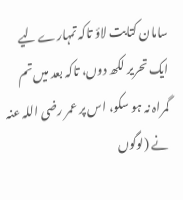سامان کتابت لاؤ تاکہ تمہارے لیے ایک تحریر لکھ دوں، تاکہ بعد میں تم گمراہ نہ ہو سکو، اس پر عمر رضی اللہ عنہ نے (لوگوں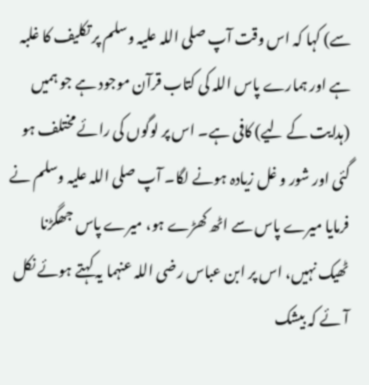سے) کہا کہ اس وقت آپ صلی اللہ علیہ وسلم پر تکلیف کا غلبہ ہے اور ہمارے پاس اللہ کی کتاب قرآن موجود ہے جو ہمیں (ہدایت کے لیے) کافی ہے۔ اس پر لوگوں کی رائے مختلف ہو گئی اور شور و غل زیادہ ہونے لگا۔ آپ صلی اللہ علیہ وسلم نے فرمایا میرے پاس سے اٹھ کھڑے ہو، میرے پاس جھگڑنا ٹھیک نہیں، اس پر ابن عباس رضی اللہ عنہما یہ کہتے ہوئے نکل آئے کہ بیشک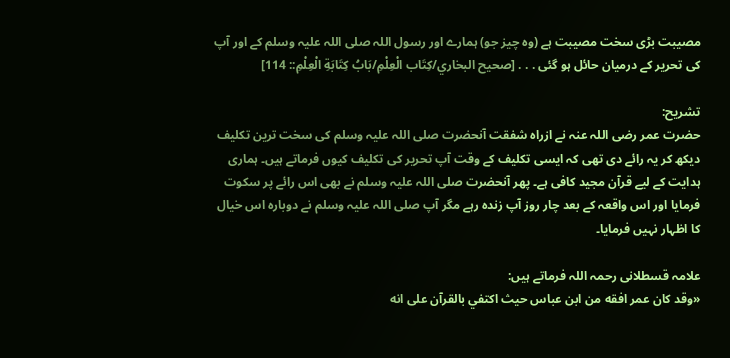مصیبت بڑی سخت مصیبت ہے (وہ چیز جو) ہمارے اور رسول اللہ صلی اللہ علیہ وسلم کے اور آپ کی تحریر کے درمیان حائل ہو گئی . . . [صحيح البخاري/كِتَاب الْعِلْمِ/بَابُ كِتَابَةِ الْعِلْمِ:: 114]

تشریح:
حضرت عمر رضی اللہ عنہ نے ازراہ شفقت آنحضرت صلی اللہ علیہ وسلم کی سخت ترین تکلیف دیکھ کر یہ رائے دی تھی کہ ایسی تکلیف کے وقت آپ تحریر کی تکلیف کیوں فرماتے ہیں۔ ہماری ہدایت کے لیے قرآن مجید کافی ہے۔ پھر آنحضرت صلی اللہ علیہ وسلم نے بھی اس رائے پر سکوت فرمایا اور اس واقعہ کے بعد چار روز آپ زندہ رہے مگر آپ صلی اللہ علیہ وسلم نے دوبارہ اس خیال کا اظہار نہیں فرمایا۔

علامہ قسطلانی رحمہ اللہ فرماتے ہیں:
«وقد كان عمر افقه من ابن عباس حيث اكتفي بالقرآن على انه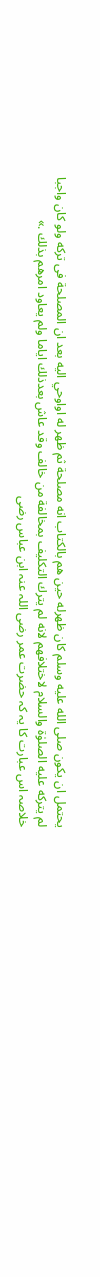يحتمل ان يكون صلى الله عليه وسلم كان ظهرله حين هم بالكتاب انه مصلحة ثم ظهر له اواوحي اليه بعد ان المصلحة فى تركه ولو كان واجبا لم يتركه عليه الصلوٰة والسلام لاختلافهم لانه لم يترك التكليف بمخالفة من خالف وقد عاش بعدذلك اياما ولم يعاود امرهم بذلك .»
خلاصہ اس عبارت کا یہ کہ حضرت عمر رضی اللہ عنہ ابن عباس رضی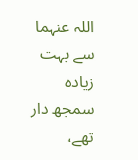اللہ عنہما سے بہت زیادہ سمجھ دار تھے،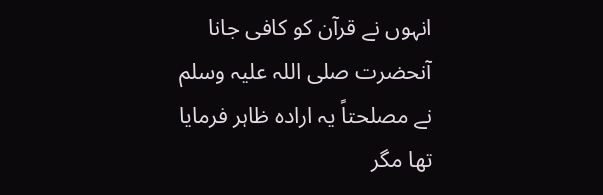انہوں نے قرآن کو کافی جانا آنحضرت صلی اللہ علیہ وسلم نے مصلحتاً یہ ارادہ ظاہر فرمایا تھا مگر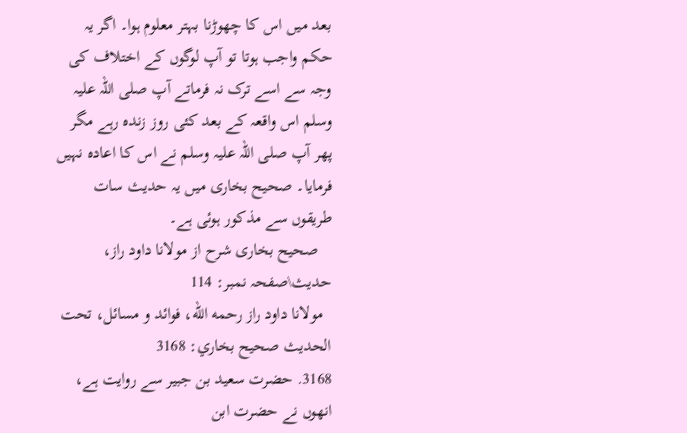بعد میں اس کا چھوڑنا بہتر معلوم ہوا۔ اگر یہ حکم واجب ہوتا تو آپ لوگوں کے اختلاف کی وجہ سے اسے ترک نہ فرماتے آپ صلی اللہ علیہ وسلم اس واقعہ کے بعد کئی روز زندہ رہے مگر پھر آپ صلی اللہ علیہ وسلم نے اس کا اعادہ نہیں فرمایا۔ صحیح بخاری میں یہ حدیث سات طریقوں سے مذکور ہوئی ہے۔
   صحیح بخاری شرح از مولانا داود راز، حدیث\صفحہ نمبر: 114
  مولانا داود راز رحمه الله، فوائد و مسائل، تحت الحديث صحيح بخاري: 3168
3168. حضرت سعید بن جبیر سے روایت ہے، انھوں نے حضرت ابن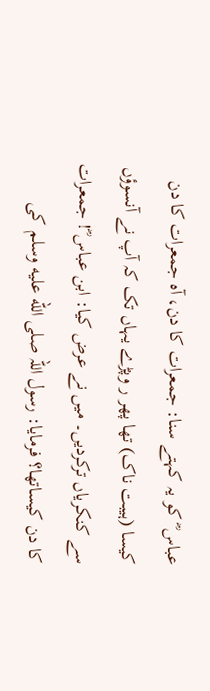عباس ؓ کو یہ کہتے سنا: جمعرات کا دن، آہ جمعرات کا دن کیسا (ہیبت ناک) تھا پھر ر وپڑے یہاں تک کہ آپ نے آنسوؤں سے کنکریاں ترکردیں۔ میں نے عرض کیا: ابن عباس ؓ! جمعرات کا دن کیساتھا؟ فرمایا: رسول اللہ صلى الله عليه وسلم کی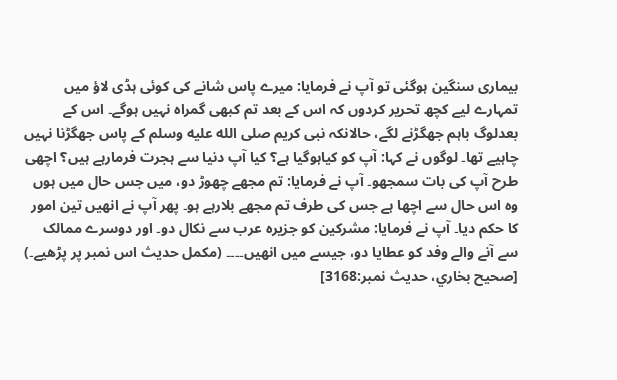بیماری سنگین ہوگئی تو آپ نے فرمایا: میرے پاس شانے کی کوئی ہڈی لاؤ میں تمہارے لیے کچھ تحریر کردوں کہ اس کے بعد تم کبھی گمراہ نہیں ہوگے۔ اس کے بعدلوگ باہم جھگڑنے لگے، حالانکہ نبی کریم صلى الله عليه وسلم کے پاس جھگڑنا نہیں چاہیے تھا۔ لوگوں نے کہا: آپ کو کیاہوگیا ہے؟ کیا آپ دنیا سے ہجرت فرمارہے ہیں؟ اچھی طرح آپ کی بات سمجھو۔ آپ نے فرمایا: تم مجھے چھوڑ دو، میں جس حال میں ہوں وہ اس حال سے اچھا ہے جس کی طرف تم مجھے بلارہے ہو۔ پھر آپ نے انھیں تین امور کا حکم دیا۔ آپ نے فرمایا: مشرکین کو جزیرہ عرب سے نکال دو۔ اور دوسرے ممالک سے آنے والے وفد کو عطایا دو، جیسے میں انھیں۔۔۔۔ (مکمل حدیث اس نمبر پر پڑھیے۔) [صحيح بخاري، حديث نمبر:3168]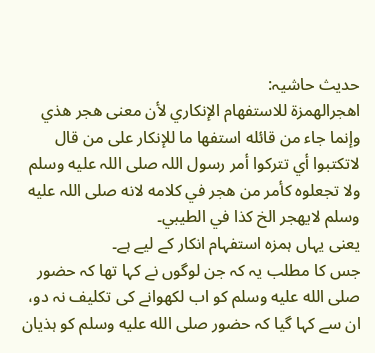حدیث حاشیہ:
اهجرالهمزة للاستفهام الإنکاري لأن معنی هجر هذي وإنما جاء من قائله استفها ما للإنکار علی من قال لاتکتبوا أي تترکوا أمر رسول اللہ صلی اللہ علیه وسلم ولا تجعلوہ کأمر من هجر في کلامه لانه صلی اللہ علیه وسلم لایهجر الخ کذا في الطیبي۔
یعنی یہاں ہمزہ استفہام انکار کے لیے ہے۔
جس کا مطلب یہ کہ جن لوگوں نے کہا تھا کہ حضور صلى الله عليه وسلم کو اب لکھوانے کی تکلیف نہ دو، ان سے کہا گیا کہ حضور صلى الله عليه وسلم کو ہذیان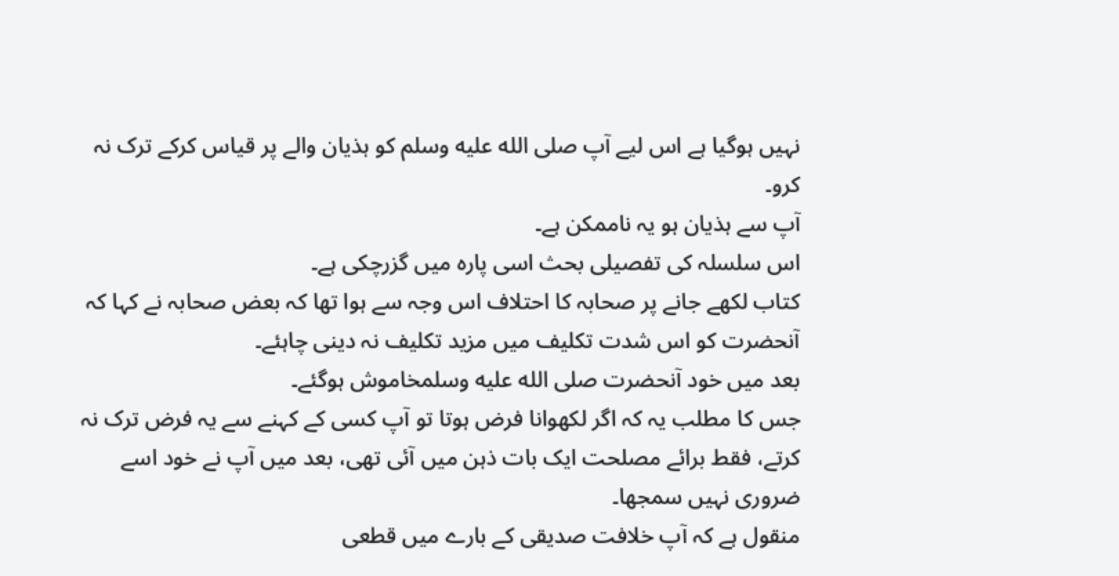نہیں ہوگیا ہے اس لیے آپ صلى الله عليه وسلم کو ہذیان والے پر قیاس کرکے ترک نہ کرو۔
آپ سے ہذیان ہو یہ ناممکن ہے۔
اس سلسلہ کی تفصیلی بحث اسی پارہ میں گزرچکی ہے۔
کتاب لکھے جانے پر صحابہ کا احتلاف اس وجہ سے ہوا تھا کہ بعض صحابہ نے کہا کہ آنحضرت کو اس شدت تکلیف میں مزید تکلیف نہ دینی چاہئے۔
بعد میں خود آنحضرت صلى الله عليه وسلمخاموش ہوگئے۔
جس کا مطلب یہ کہ اگر لکھوانا فرض ہوتا تو آپ کسی کے کہنے سے یہ فرض ترک نہ کرتے، فقط برائے مصلحت ایک بات ذہن میں آئی تھی، بعد میں آپ نے خود اسے ضروری نہیں سمجھا۔
منقول ہے کہ آپ خلافت صدیقی کے بارے میں قطعی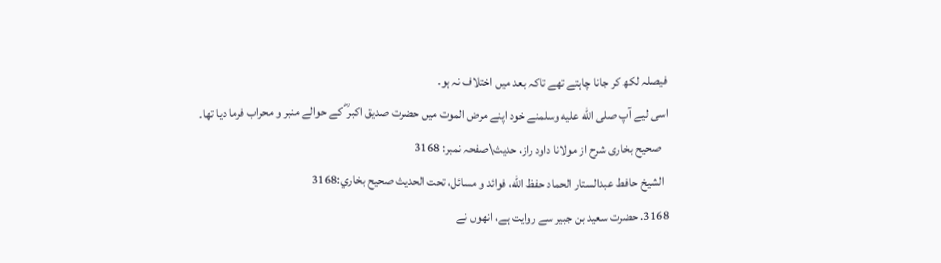فیصلہ لکھ کر جانا چاہتے تھے تاکہ بعد میں اختلاف نہ ہو۔
اسی لیے آپ صلى الله عليه وسلمنے خود اپنے مرض الموت میں حضرت صدیق اکبر ؓ کے حوالے منبر و محراب فرما دیا تھا۔
   صحیح بخاری شرح از مولانا داود راز، حدیث\صفحہ نمبر: 3168
  الشيخ حافط عبدالستار الحماد حفظ الله، فوائد و مسائل، تحت الحديث صحيح بخاري:3168
3168. حضرت سعید بن جبیر سے روایت ہے، انھوں نے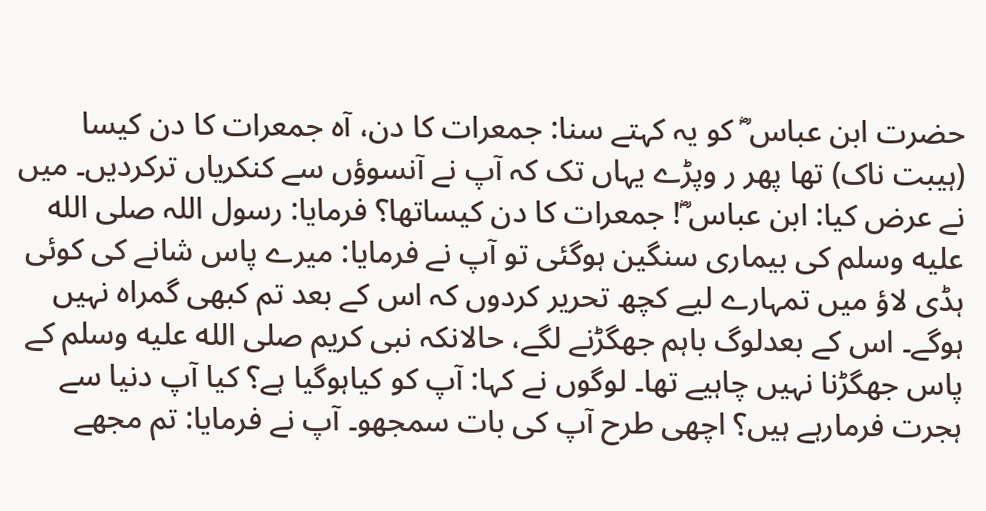حضرت ابن عباس ؓ کو یہ کہتے سنا: جمعرات کا دن، آہ جمعرات کا دن کیسا (ہیبت ناک) تھا پھر ر وپڑے یہاں تک کہ آپ نے آنسوؤں سے کنکریاں ترکردیں۔ میں نے عرض کیا: ابن عباس ؓ! جمعرات کا دن کیساتھا؟ فرمایا: رسول اللہ صلى الله عليه وسلم کی بیماری سنگین ہوگئی تو آپ نے فرمایا: میرے پاس شانے کی کوئی ہڈی لاؤ میں تمہارے لیے کچھ تحریر کردوں کہ اس کے بعد تم کبھی گمراہ نہیں ہوگے۔ اس کے بعدلوگ باہم جھگڑنے لگے، حالانکہ نبی کریم صلى الله عليه وسلم کے پاس جھگڑنا نہیں چاہیے تھا۔ لوگوں نے کہا: آپ کو کیاہوگیا ہے؟ کیا آپ دنیا سے ہجرت فرمارہے ہیں؟ اچھی طرح آپ کی بات سمجھو۔ آپ نے فرمایا: تم مجھے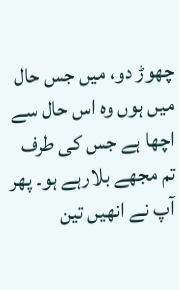چھوڑ دو، میں جس حال میں ہوں وہ اس حال سے اچھا ہے جس کی طرف تم مجھے بلارہے ہو۔ پھر آپ نے انھیں تین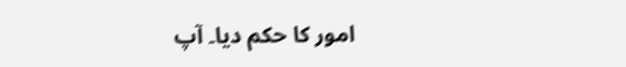امور کا حکم دیا۔ آپ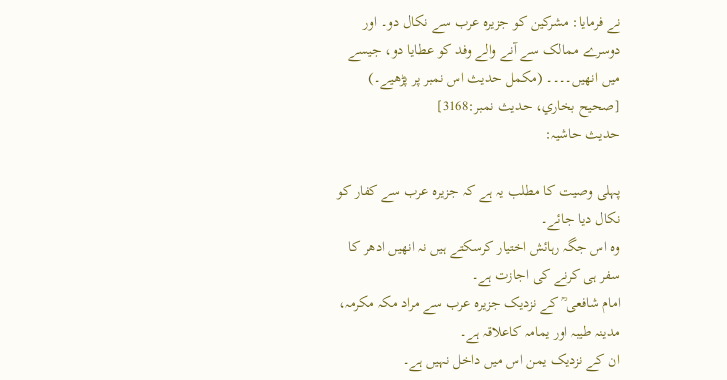نے فرمایا: مشرکین کو جزیرہ عرب سے نکال دو۔ اور دوسرے ممالک سے آنے والے وفد کو عطایا دو، جیسے میں انھیں۔۔۔۔ (مکمل حدیث اس نمبر پر پڑھیے۔) [صحيح بخاري، حديث نمبر:3168]
حدیث حاشیہ:

پہلی وصیت کا مطلب یہ ہے کہ جزیرہ عرب سے کفار کو نکال دیا جائے۔
وہ اس جگہ رہائش اختیار کرسکتے ہیں نہ انھیں ادھر کا سفر ہی کرنے کی اجازت ہے۔
امام شافعی ؒ کے نزدیک جزیرہ عرب سے مراد مکہ مکرمہ، مدینہ طیبہ اور یمامہ کاعلاقہ ہے۔
ان کے نزدیک یمن اس میں داخل نہیں ہے۔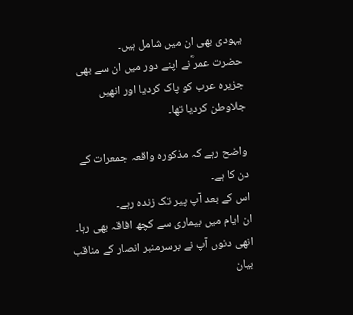یہودی بھی ان میں شامل ہیں۔
حضرت عمر ؓنے اپنے دور میں ان سے بھی جزیرہ عرب کو پاک کردیا اور انھیں جلاوطن کردیا تھا۔

واضح رہے کہ مذکورہ واقعہ جمعرات کے دن کا ہے۔
اس کے بعد آپ پیر تک زندہ رہے۔
ان ایام میں بیماری سے کچھ افاقہ بھی رہا۔
انھی دنوں آپ نے برسرمنبر انصار کے مناقب بیان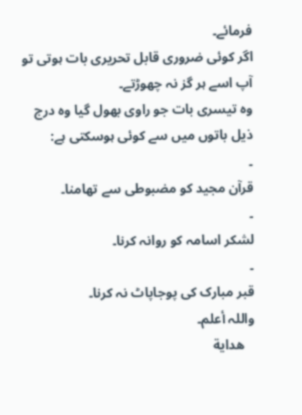فرمائے۔
اگر کوئی ضروری قابل تحریری بات ہوتی تو آپ اسے ہر گز نہ چھوڑتے۔
وہ تیسری بات جو راوی بھول گیا وہ درج ذیل باتوں میں سے کوئی ہوسکتی ہے:
۔
قرآن مجید کو مضبوطی سے تھامنا۔
۔
لشکر اسامہ کو روانہ کرنا۔
۔
قبر مبارک کی پوجاپاٹ نہ کرنا۔
واللہ أعلم۔
   هداية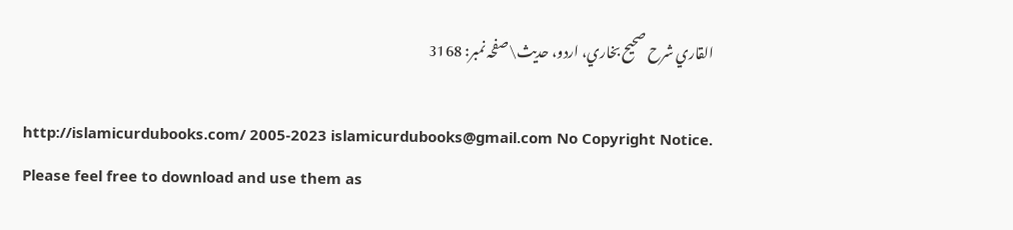القاري شرح صحيح بخاري، اردو، حدیث\صفحہ نمبر: 3168

http://islamicurdubooks.com/ 2005-2023 islamicurdubooks@gmail.com No Copyright Notice.
Please feel free to download and use them as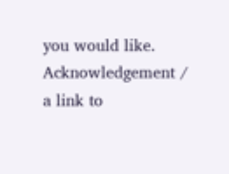you would like.
Acknowledgement / a link to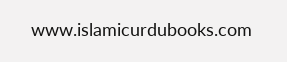www.islamicurdubooks.com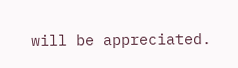will be appreciated.